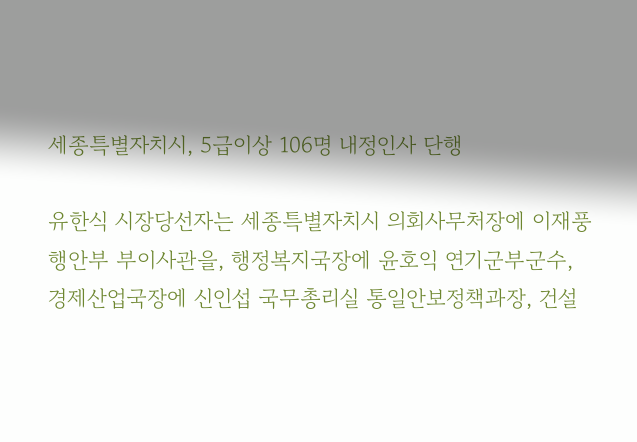세종특별자치시, 5급이상 106명 내정인사 단행

유한식 시장당선자는 세종특별자치시 의회사무처장에 이재풍 행안부 부이사관을, 행정복지국장에 윤호익 연기군부군수, 경제산업국장에 신인섭 국무총리실 통일안보정책과장, 건설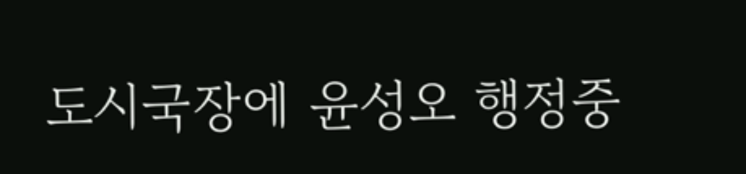도시국장에 윤성오 행정중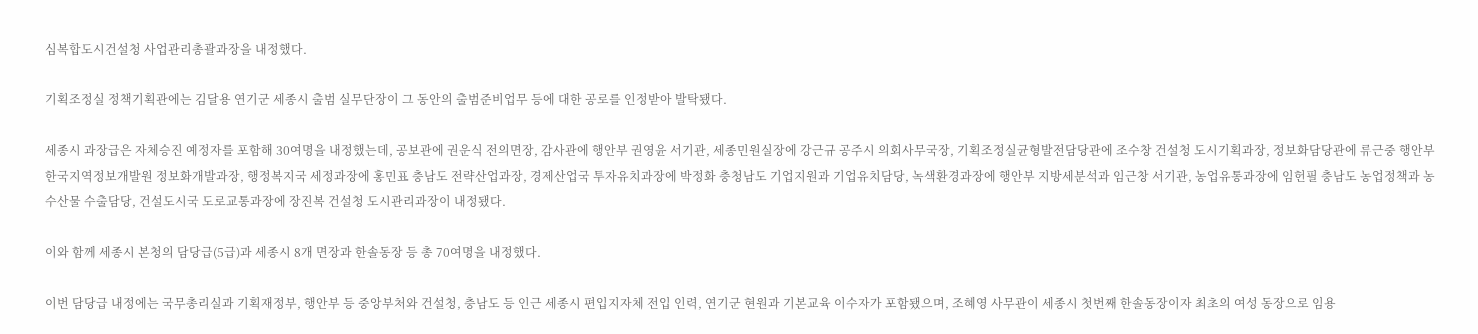심복합도시건설청 사업관리총괄과장을 내정했다.

기획조정실 정책기획관에는 김달용 연기군 세종시 출범 실무단장이 그 동안의 출범준비업무 등에 대한 공로를 인정받아 발탁됐다.

세종시 과장급은 자체승진 예정자를 포함해 30여명을 내정했는데, 공보관에 권운식 전의면장, 감사관에 행안부 권영윤 서기관, 세종민원실장에 강근규 공주시 의회사무국장, 기획조정실균형발전담당관에 조수창 건설청 도시기획과장, 정보화담당관에 류근중 행안부 한국지역정보개발원 정보화개발과장, 행정복지국 세정과장에 홍민표 충남도 전략산업과장, 경제산업국 투자유치과장에 박정화 충청남도 기업지원과 기업유치담당, 녹색환경과장에 행안부 지방세분석과 임근창 서기관, 농업유통과장에 임헌필 충남도 농업정책과 농수산물 수출담당, 건설도시국 도로교통과장에 장진복 건설청 도시관리과장이 내정됐다.

이와 함께 세종시 본청의 담당급(5급)과 세종시 8개 면장과 한솔동장 등 총 70여명을 내정했다.

이번 담당급 내정에는 국무총리실과 기획재정부, 행안부 등 중앙부처와 건설청, 충남도 등 인근 세종시 편입지자체 전입 인력, 연기군 현원과 기본교육 이수자가 포함됐으며, 조혜영 사무관이 세종시 첫번째 한솔동장이자 최초의 여성 동장으로 임용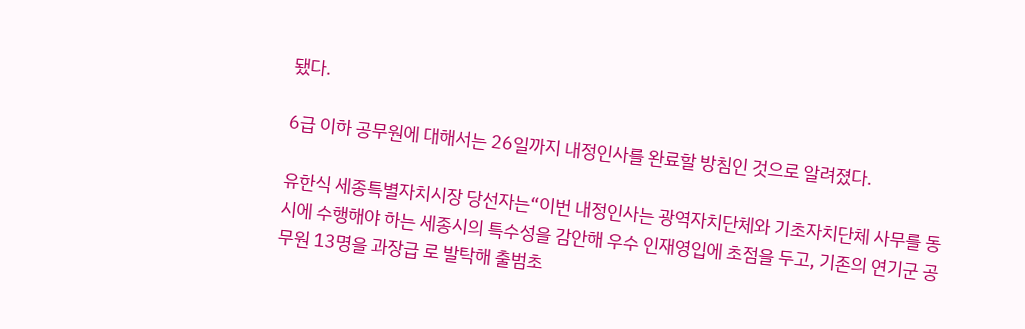됐다.

6급 이하 공무원에 대해서는 26일까지 내정인사를 완료할 방침인 것으로 알려졌다.

유한식 세종특별자치시장 당선자는“이번 내정인사는 광역자치단체와 기초자치단체 사무를 동시에 수행해야 하는 세종시의 특수성을 감안해 우수 인재영입에 초점을 두고, 기존의 연기군 공무원 13명을 과장급 로 발탁해 출범초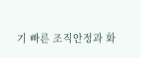기 빠른 조직안정과 화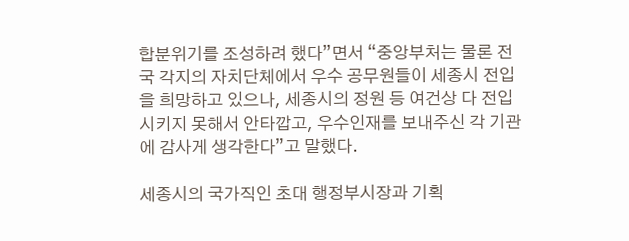합분위기를 조성하려 했다”면서 “중앙부처는 물론 전국 각지의 자치단체에서 우수 공무원들이 세종시 전입을 희망하고 있으나, 세종시의 정원 등 여건상 다 전입시키지 못해서 안타깝고, 우수인재를 보내주신 각 기관에 감사게 생각한다”고 말했다.

세종시의 국가직인 초대 행정부시장과 기획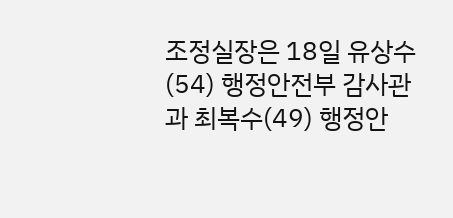조정실장은 18일 유상수(54) 행정안전부 감사관과 최복수(49) 행정안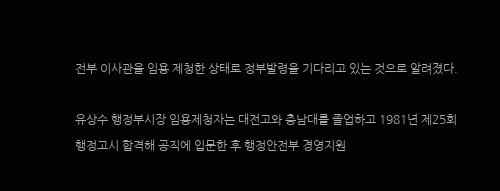전부 이사관을 임용 제청한 상태로 정부발령을 기다리고 있는 것으로 알려졌다.

유상수 행정부시장 임용제청자는 대전고와 충남대를 졸업하고 1981년 제25회 행정고시 합격해 공직에 입문한 후 행정안전부 경영지원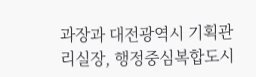과장과 대전광역시 기획관리실장, 행정중심복합도시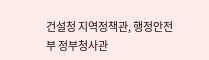건설청 지역정책관, 행정안전부 정부청사관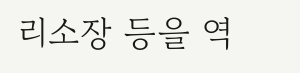리소장 등을 역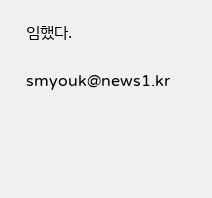임했다.

smyouk@news1.kr